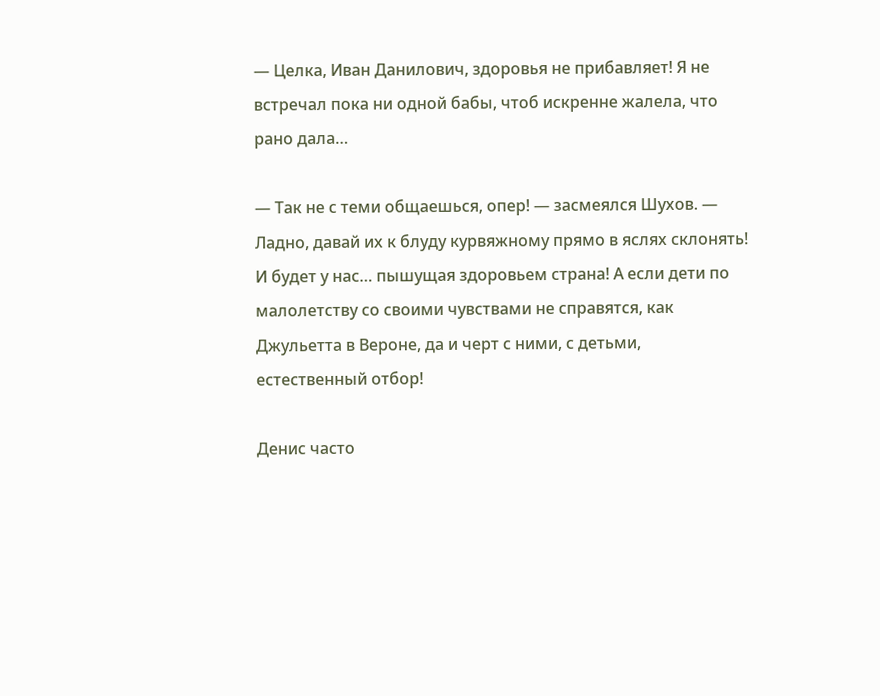— Целка, Иван Данилович, здоровья не прибавляет! Я не встречал пока ни одной бабы, чтоб искренне жалела, что рано дала…

— Так не с теми общаешься, опер! — засмеялся Шухов. — Ладно, давай их к блуду курвяжному прямо в яслях склонять! И будет у нас… пышущая здоровьем страна! А если дети по малолетству со своими чувствами не справятся, как Джульетта в Вероне, да и черт с ними, с детьми, естественный отбор!

Денис часто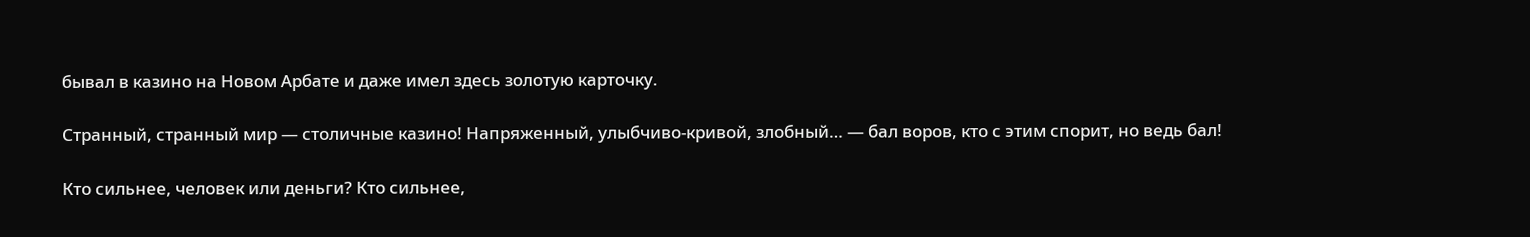бывал в казино на Новом Арбате и даже имел здесь золотую карточку.

Странный, странный мир — столичные казино! Напряженный, улыбчиво-кривой, злобный… — бал воров, кто с этим спорит, но ведь бал!

Кто сильнее, человек или деньги? Кто сильнее,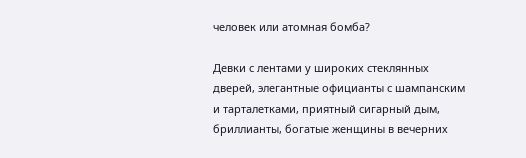человек или атомная бомба?

Девки с лентами у широких стеклянных дверей, элегантные официанты с шампанским и тарталетками, приятный сигарный дым, бриллианты, богатые женщины в вечерних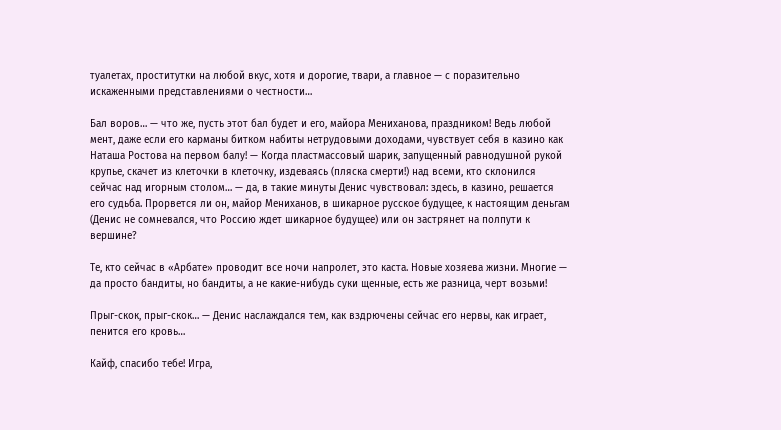туалетах, проститутки на любой вкус, хотя и дорогие, твари, а главное — с поразительно искаженными представлениями о честности…

Бал воров… — что же, пусть этот бал будет и его, майора Мениханова, праздником! Ведь любой мент, даже если его карманы битком набиты нетрудовыми доходами, чувствует себя в казино как Наташа Ростова на первом балу! — Когда пластмассовый шарик, запущенный равнодушной рукой крупье, скачет из клеточки в клеточку, издеваясь (пляска смерти!) над всеми, кто склонился сейчас над игорным столом… — да, в такие минуты Денис чувствовал: здесь, в казино, решается его судьба. Прорвется ли он, майор Мениханов, в шикарное русское будущее, к настоящим деньгам (Денис не сомневался, что Россию ждет шикарное будущее) или он застрянет на полпути к вершине?

Те, кто сейчас в «Арбате» проводит все ночи напролет, это каста. Новые хозяева жизни. Многие — да просто бандиты, но бандиты, а не какие-нибудь суки щенные, есть же разница, черт возьми!

Прыг-скок, прыг-скок… — Денис наслаждался тем, как вздрючены сейчас его нервы, как играет, пенится его кровь…

Кайф, спасибо тебе! Игра,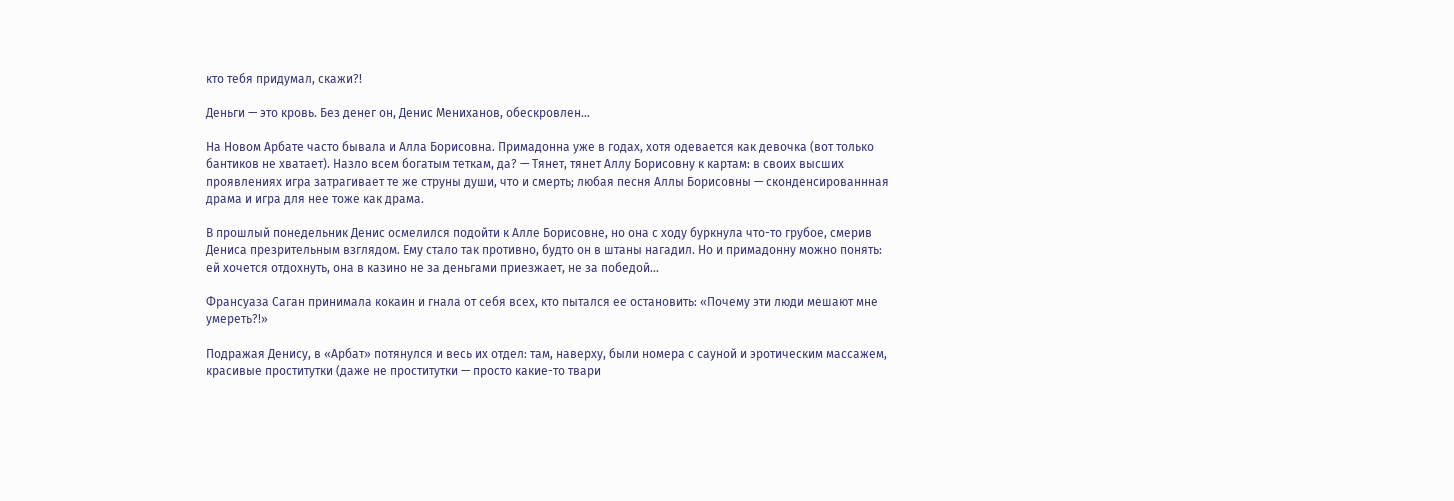кто тебя придумал, скажи?!

Деньги — это кровь. Без денег он, Денис Мениханов, обескровлен…

На Новом Арбате часто бывала и Алла Борисовна. Примадонна уже в годах, хотя одевается как девочка (вот только бантиков не хватает). Назло всем богатым теткам, да? — Тянет, тянет Аллу Борисовну к картам: в своих высших проявлениях игра затрагивает те же струны души, что и смерть; любая песня Аллы Борисовны — сконденсированнная драма и игра для нее тоже как драма.

В прошлый понедельник Денис осмелился подойти к Алле Борисовне, но она с ходу буркнула что-то грубое, смерив Дениса презрительным взглядом. Ему стало так противно, будто он в штаны нагадил. Но и примадонну можно понять: ей хочется отдохнуть, она в казино не за деньгами приезжает, не за победой…

Франсуаза Саган принимала кокаин и гнала от себя всех, кто пытался ее остановить: «Почему эти люди мешают мне умереть?!»

Подражая Денису, в «Арбат» потянулся и весь их отдел: там, наверху, были номера с сауной и эротическим массажем, красивые проститутки (даже не проститутки — просто какие-то твари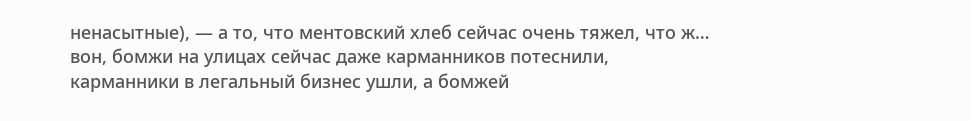ненасытные), — а то, что ментовский хлеб сейчас очень тяжел, что ж… вон, бомжи на улицах сейчас даже карманников потеснили, карманники в легальный бизнес ушли, а бомжей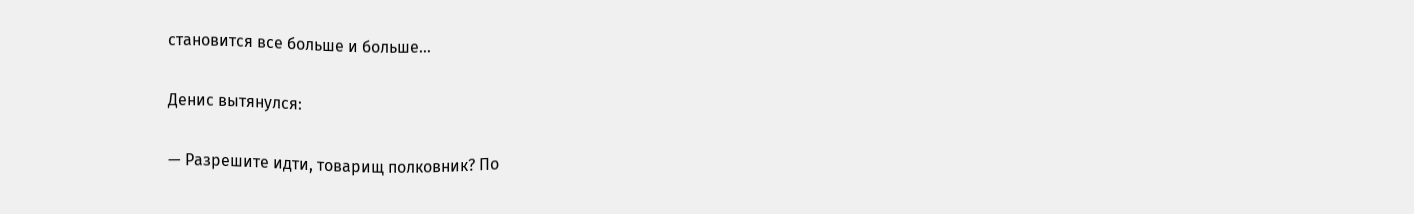становится все больше и больше…

Денис вытянулся:

— Разрешите идти, товарищ полковник? По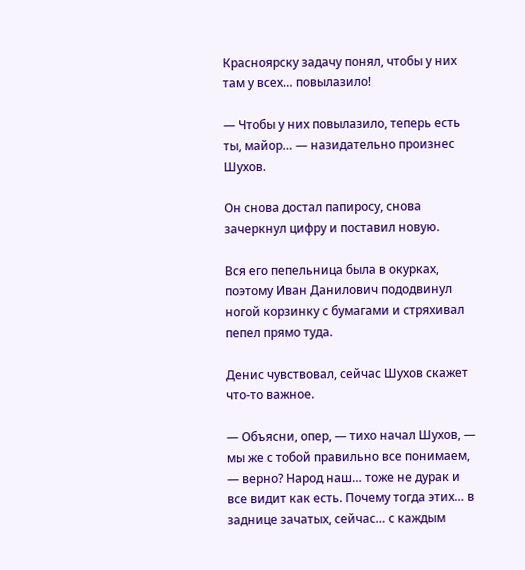Красноярску задачу понял, чтобы у них там у всех… повылазило!

— Чтобы у них повылазило, теперь есть ты, майор… — назидательно произнес Шухов.

Он снова достал папиросу, снова зачеркнул цифру и поставил новую.

Вся его пепельница была в окурках, поэтому Иван Данилович пододвинул ногой корзинку с бумагами и стряхивал пепел прямо туда.

Денис чувствовал, сейчас Шухов скажет что-то важное.

— Объясни, опер, — тихо начал Шухов, — мы же с тобой правильно все понимаем, — верно? Народ наш… тоже не дурак и все видит как есть. Почему тогда этих… в заднице зачатых, сейчас… с каждым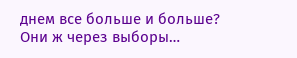днем все больше и больше? Они ж через выборы…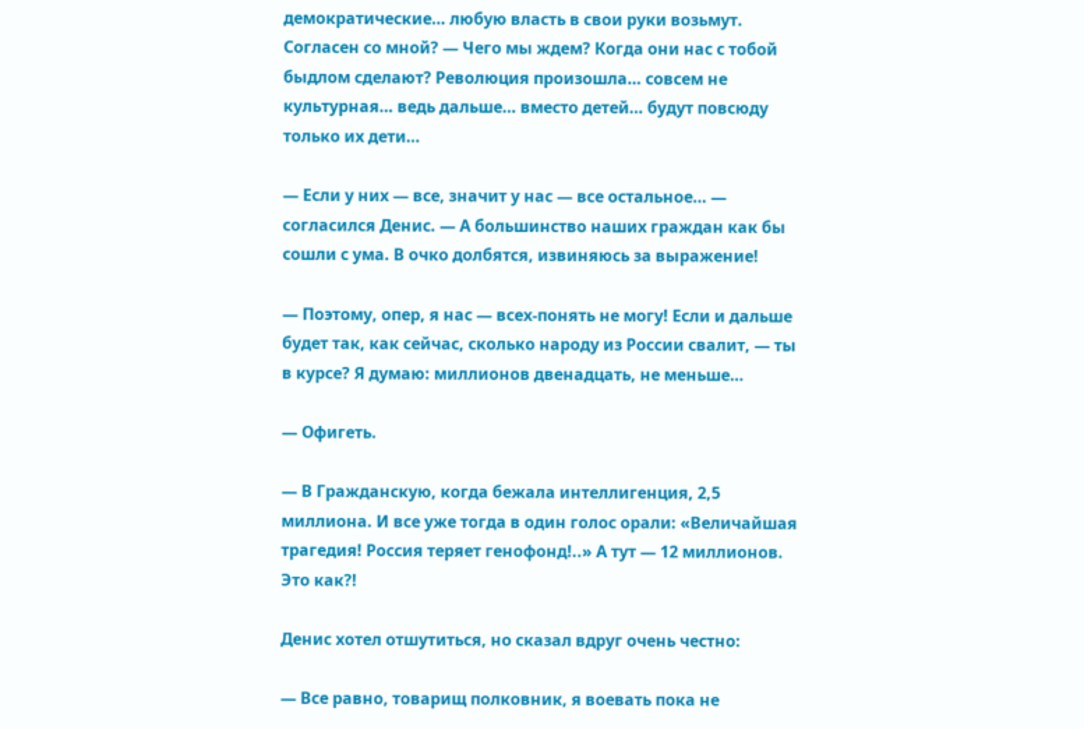демократические… любую власть в свои руки возьмут. Согласен со мной? — Чего мы ждем? Когда они нас с тобой быдлом сделают? Революция произошла… совсем не культурная… ведь дальше… вместо детей… будут повсюду только их дети…

— Если у них — все, значит у нас — все остальное… — согласился Денис. — А большинство наших граждан как бы сошли с ума. В очко долбятся, извиняюсь за выражение!

— Поэтому, опер, я нас — всех-понять не могу! Если и дальше будет так, как сейчас, сколько народу из России свалит, — ты в курсе? Я думаю: миллионов двенадцать, не меньше…

— Офигеть.

— В Гражданскую, когда бежала интеллигенция, 2,5 миллиона. И все уже тогда в один голос орали: «Величайшая трагедия! Россия теряет генофонд!..» А тут — 12 миллионов. Это как?!

Денис хотел отшутиться, но сказал вдруг очень честно:

— Все равно, товарищ полковник, я воевать пока не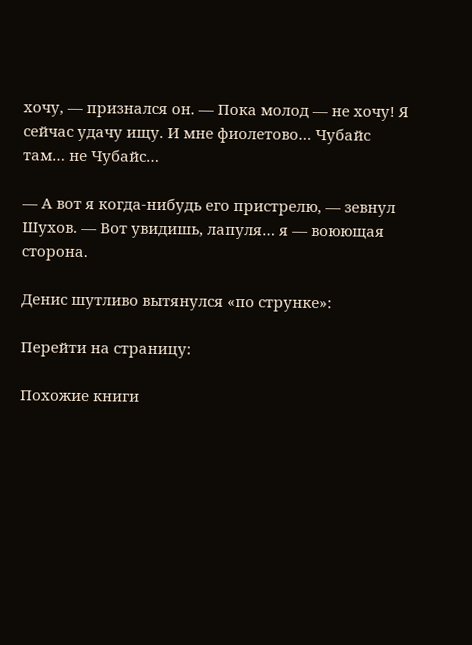хочу, — признался он. — Пока молод — не хочу! Я сейчас удачу ищу. И мне фиолетово… Чубайс там… не Чубайс…

— А вот я когда-нибудь его пристрелю, — зевнул Шухов. — Вот увидишь, лапуля… я — воюющая сторона.

Денис шутливо вытянулся «по струнке»:

Перейти на страницу:

Похожие книги